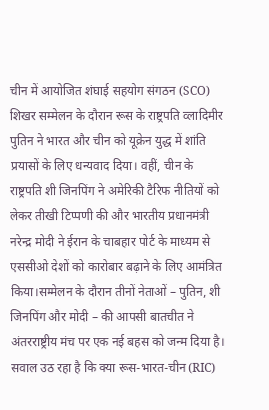चीन में आयोजित शंघाई सहयोग संगठन (SCO) शिखर सम्मेलन के दौरान रूस के राष्ट्रपति व्लादिमीर पुतिन ने भारत और चीन को यूक्रेन युद्ध में शांति प्रयासों के लिए धन्यवाद दिया। वहीं, चीन के राष्ट्रपति शी जिनपिंग ने अमेरिकी टैरिफ नीतियों को लेकर तीखी टिप्पणी की और भारतीय प्रधानमंत्री नरेन्द्र मोदी ने ईरान के चाबहार पोर्ट के माध्यम से एससीओ देशों को कारोबार बढ़ाने के लिए आमंत्रित किया।सम्मेलन के दौरान तीनों नेताओं – पुतिन, शी जिनपिंग और मोदी – की आपसी बातचीत ने अंतरराष्ट्रीय मंच पर एक नई बहस को जन्म दिया है। सवाल उठ रहा है कि क्या रूस-भारत-चीन (RIC)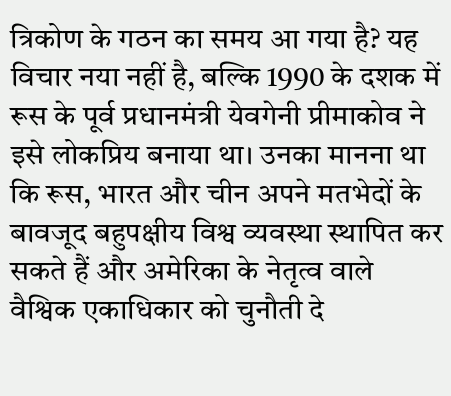त्रिकोण के गठन का समय आ गया है? यह विचार नया नहीं है, बल्कि 1990 के दशक में रूस के पूर्व प्रधानमंत्री येवगेनी प्रीमाकोव ने इसे लोकप्रिय बनाया था। उनका मानना था कि रूस, भारत और चीन अपने मतभेदों के बावजूद बहुपक्षीय विश्व व्यवस्था स्थापित कर सकते हैं और अमेरिका के नेतृत्व वाले वैश्विक एकाधिकार को चुनौती दे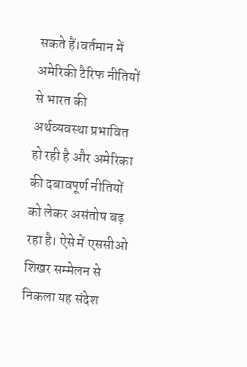सकते हैं।वर्तमान में अमेरिकी टैरिफ नीतियों से भारत की अर्थव्यवस्था प्रभावित हो रही है और अमेरिका की दबावपूर्ण नीतियों को लेकर असंतोष बढ़ रहा है। ऐसे में एससीओ शिखर सम्मेलन से निकला यह संदेश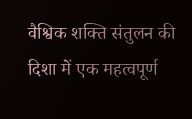वैश्विक शक्ति संतुलन की दिशा में एक महत्वपूर्ण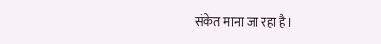संकेत माना जा रहा है।